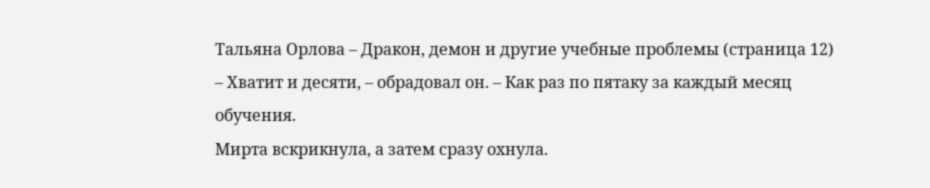Тальяна Орлова – Дракон, демон и другие учебные проблемы (страница 12)
– Хватит и десяти, – обрадовал он. – Как раз по пятаку за каждый месяц обучения.
Мирта вскрикнула, а затем сразу охнула.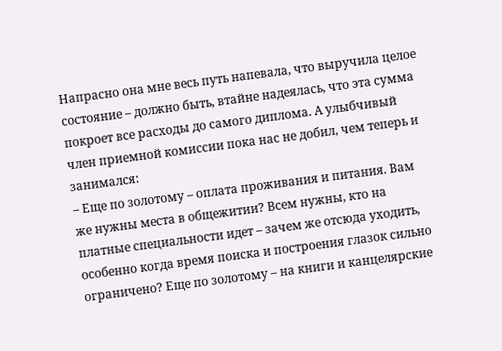Напрасно она мне весь путь напевала, что выручила целое состояние – должно быть, втайне надеялась, что эта сумма покроет все расходы до самого диплома. А улыбчивый член приемной комиссии пока нас не добил, чем теперь и занимался:
– Еще по золотому – оплата проживания и питания. Вам же нужны места в общежитии? Всем нужны, кто на платные специальности идет – зачем же отсюда уходить, особенно когда время поиска и построения глазок сильно ограничено? Еще по золотому – на книги и канцелярские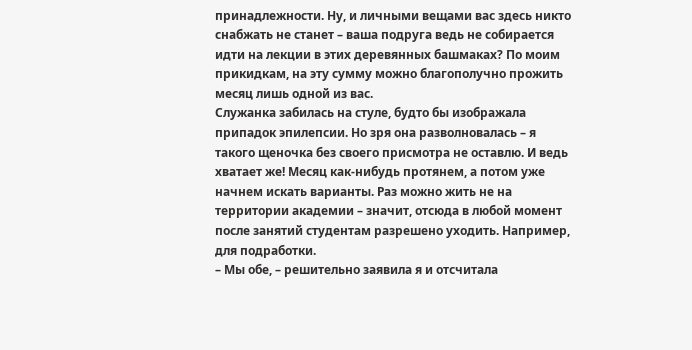принадлежности. Ну, и личными вещами вас здесь никто снабжать не станет – ваша подруга ведь не собирается идти на лекции в этих деревянных башмаках? По моим прикидкам, на эту сумму можно благополучно прожить месяц лишь одной из вас.
Служанка забилась на стуле, будто бы изображала припадок эпилепсии. Но зря она разволновалась – я такого щеночка без своего присмотра не оставлю. И ведь хватает же! Месяц как-нибудь протянем, а потом уже начнем искать варианты. Раз можно жить не на территории академии – значит, отсюда в любой момент после занятий студентам разрешено уходить. Например, для подработки.
– Мы обе, – решительно заявила я и отсчитала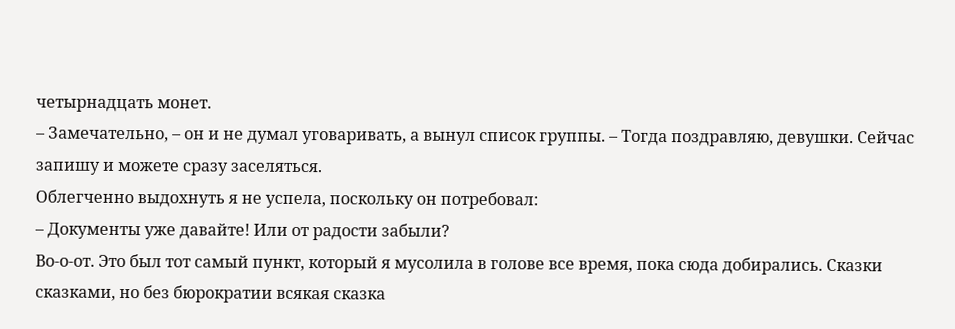четырнадцать монет.
– Замечательно, – он и не думал уговаривать, а вынул список группы. – Тогда поздравляю, девушки. Сейчас запишу и можете сразу заселяться.
Облегченно выдохнуть я не успела, поскольку он потребовал:
– Документы уже давайте! Или от радости забыли?
Во-о-от. Это был тот самый пункт, который я мусолила в голове все время, пока сюда добирались. Сказки сказками, но без бюрократии всякая сказка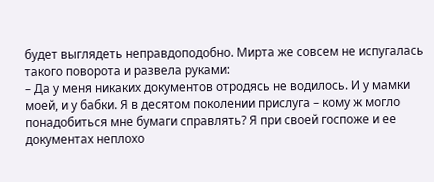будет выглядеть неправдоподобно. Мирта же совсем не испугалась такого поворота и развела руками:
– Да у меня никаких документов отродясь не водилось. И у мамки моей, и у бабки. Я в десятом поколении прислуга – кому ж могло понадобиться мне бумаги справлять? Я при своей госпоже и ее документах неплохо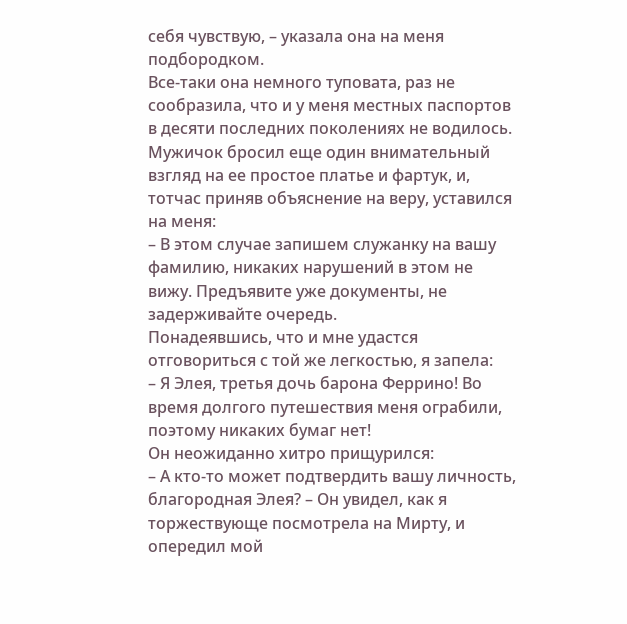себя чувствую, – указала она на меня подбородком.
Все-таки она немного туповата, раз не сообразила, что и у меня местных паспортов в десяти последних поколениях не водилось.
Мужичок бросил еще один внимательный взгляд на ее простое платье и фартук, и, тотчас приняв объяснение на веру, уставился на меня:
– В этом случае запишем служанку на вашу фамилию, никаких нарушений в этом не вижу. Предъявите уже документы, не задерживайте очередь.
Понадеявшись, что и мне удастся отговориться с той же легкостью, я запела:
– Я Элея, третья дочь барона Феррино! Во время долгого путешествия меня ограбили, поэтому никаких бумаг нет!
Он неожиданно хитро прищурился:
– А кто-то может подтвердить вашу личность, благородная Элея? – Он увидел, как я торжествующе посмотрела на Мирту, и опередил мой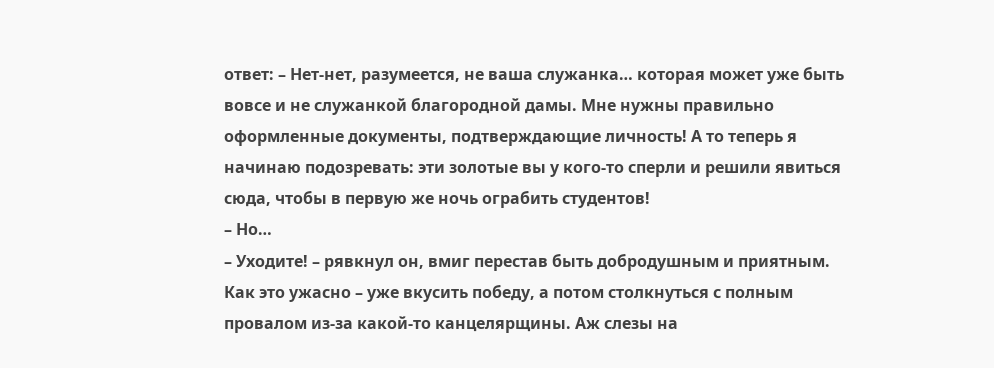ответ: – Нет-нет, разумеется, не ваша служанка… которая может уже быть вовсе и не служанкой благородной дамы. Мне нужны правильно оформленные документы, подтверждающие личность! А то теперь я начинаю подозревать: эти золотые вы у кого-то сперли и решили явиться сюда, чтобы в первую же ночь ограбить студентов!
– Но…
– Уходите! – рявкнул он, вмиг перестав быть добродушным и приятным.
Как это ужасно – уже вкусить победу, а потом столкнуться с полным провалом из-за какой-то канцелярщины. Аж слезы на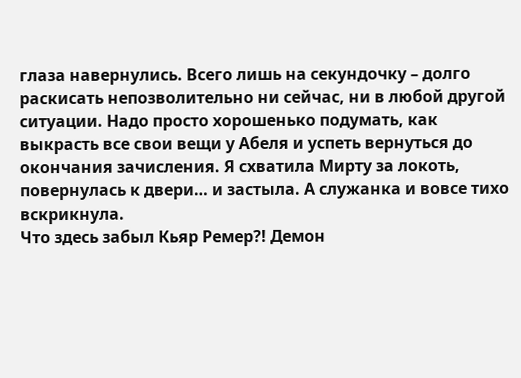глаза навернулись. Всего лишь на секундочку – долго раскисать непозволительно ни сейчас, ни в любой другой ситуации. Надо просто хорошенько подумать, как выкрасть все свои вещи у Абеля и успеть вернуться до окончания зачисления. Я схватила Мирту за локоть, повернулась к двери… и застыла. А служанка и вовсе тихо вскрикнула.
Что здесь забыл Кьяр Ремер?! Демон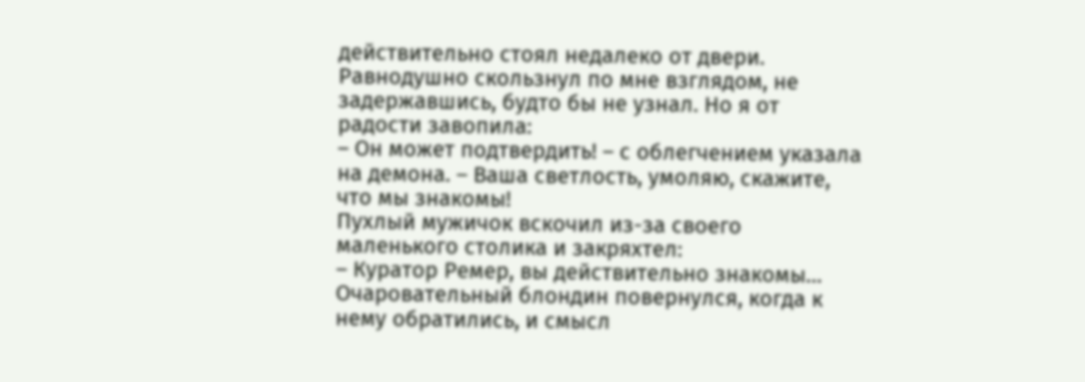действительно стоял недалеко от двери. Равнодушно скользнул по мне взглядом, не задержавшись, будто бы не узнал. Но я от радости завопила:
– Он может подтвердить! – с облегчением указала на демона. – Ваша светлость, умоляю, скажите, что мы знакомы!
Пухлый мужичок вскочил из-за своего маленького столика и закряхтел:
– Куратор Ремер, вы действительно знакомы…
Очаровательный блондин повернулся, когда к нему обратились, и смысл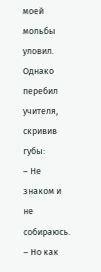моей мольбы уловил. Однако перебил учителя, скривив губы:
– Не знаком и не собираюсь.
– Но как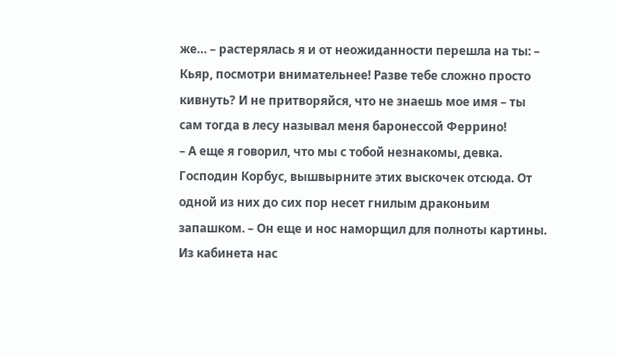же… – растерялась я и от неожиданности перешла на ты: – Кьяр, посмотри внимательнее! Разве тебе сложно просто кивнуть? И не притворяйся, что не знаешь мое имя – ты сам тогда в лесу называл меня баронессой Феррино!
– А еще я говорил, что мы с тобой незнакомы, девка. Господин Корбус, вышвырните этих выскочек отсюда. От одной из них до сих пор несет гнилым драконьим запашком. – Он еще и нос наморщил для полноты картины.
Из кабинета нас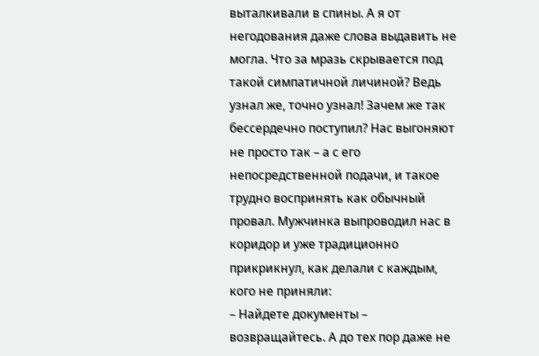выталкивали в спины. А я от негодования даже слова выдавить не могла. Что за мразь скрывается под такой симпатичной личиной? Ведь узнал же, точно узнал! Зачем же так бессердечно поступил? Нас выгоняют не просто так – а с его непосредственной подачи, и такое трудно воспринять как обычный провал. Мужчинка выпроводил нас в коридор и уже традиционно прикрикнул, как делали с каждым, кого не приняли:
– Найдете документы – возвращайтесь. А до тех пор даже не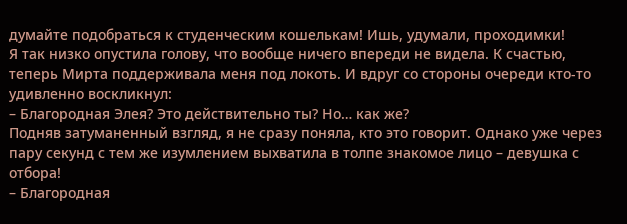думайте подобраться к студенческим кошелькам! Ишь, удумали, проходимки!
Я так низко опустила голову, что вообще ничего впереди не видела. К счастью, теперь Мирта поддерживала меня под локоть. И вдруг со стороны очереди кто-то удивленно воскликнул:
– Благородная Элея? Это действительно ты? Но… как же?
Подняв затуманенный взгляд, я не сразу поняла, кто это говорит. Однако уже через пару секунд с тем же изумлением выхватила в толпе знакомое лицо – девушка с отбора!
– Благородная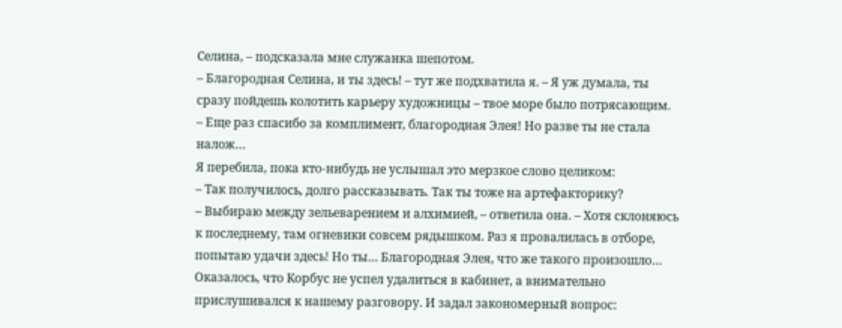Селина, – подсказала мне служанка шепотом.
– Благородная Селина, и ты здесь! – тут же подхватила я. – Я уж думала, ты сразу пойдешь колотить карьеру художницы – твое море было потрясающим.
– Еще раз спасибо за комплимент, благородная Элея! Но разве ты не стала налож…
Я перебила, пока кто-нибудь не услышал это мерзкое слово целиком:
– Так получилось, долго рассказывать. Так ты тоже на артефакторику?
– Выбираю между зельеварением и алхимией, – ответила она. – Хотя склоняюсь к последнему, там огневики совсем рядышком. Раз я провалилась в отборе, попытаю удачи здесь! Но ты… Благородная Элея, что же такого произошло…
Оказалось, что Корбус не успел удалиться в кабинет, а внимательно прислушивался к нашему разговору. И задал закономерный вопрос: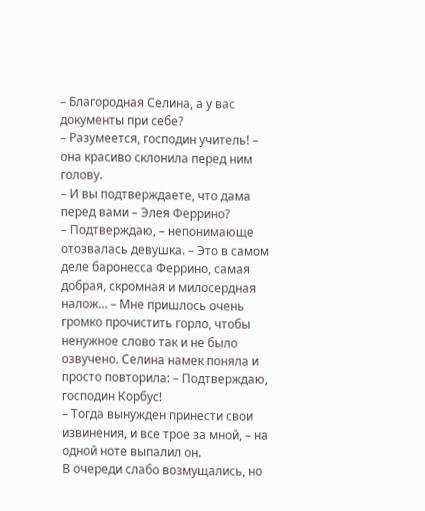– Благородная Селина, а у вас документы при себе?
– Разумеется, господин учитель! – она красиво склонила перед ним голову.
– И вы подтверждаете, что дама перед вами – Элея Феррино?
– Подтверждаю, – непонимающе отозвалась девушка. – Это в самом деле баронесса Феррино, самая добрая, скромная и милосердная налож… – Мне пришлось очень громко прочистить горло, чтобы ненужное слово так и не было озвучено. Селина намек поняла и просто повторила: – Подтверждаю, господин Корбус!
– Тогда вынужден принести свои извинения, и все трое за мной, – на одной ноте выпалил он.
В очереди слабо возмущались, но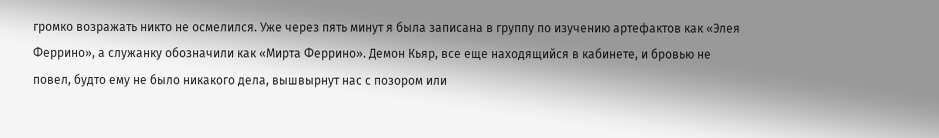громко возражать никто не осмелился. Уже через пять минут я была записана в группу по изучению артефактов как «Элея Феррино», а служанку обозначили как «Мирта Феррино». Демон Кьяр, все еще находящийся в кабинете, и бровью не повел, будто ему не было никакого дела, вышвырнут нас с позором или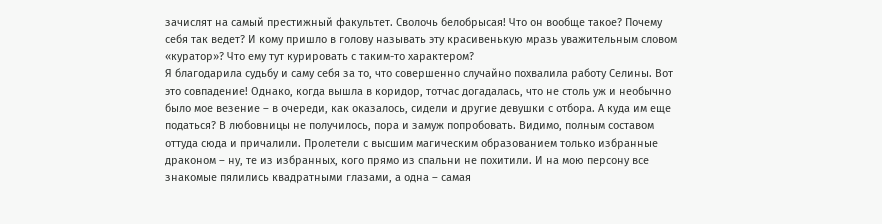зачислят на самый престижный факультет. Сволочь белобрысая! Что он вообще такое? Почему себя так ведет? И кому пришло в голову называть эту красивенькую мразь уважительным словом «куратор»? Что ему тут курировать с таким-то характером?
Я благодарила судьбу и саму себя за то, что совершенно случайно похвалила работу Селины. Вот это совпадение! Однако, когда вышла в коридор, тотчас догадалась, что не столь уж и необычно было мое везение – в очереди, как оказалось, сидели и другие девушки с отбора. А куда им еще податься? В любовницы не получилось, пора и замуж попробовать. Видимо, полным составом оттуда сюда и причалили. Пролетели с высшим магическим образованием только избранные драконом – ну, те из избранных, кого прямо из спальни не похитили. И на мою персону все знакомые пялились квадратными глазами, а одна – самая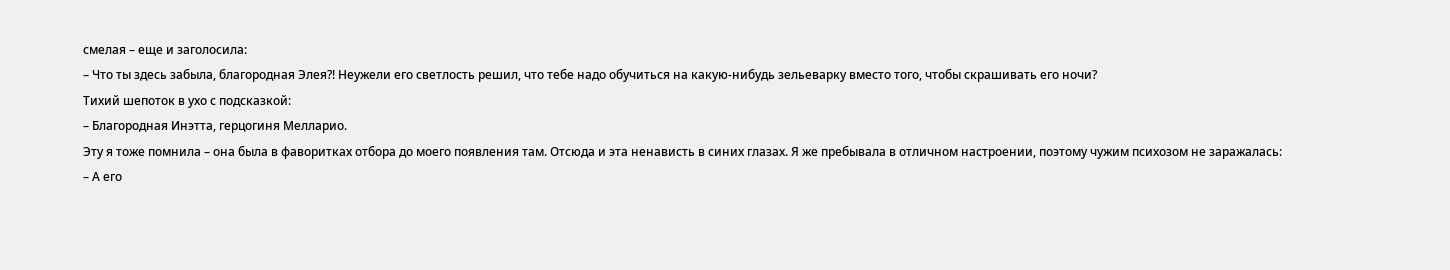смелая – еще и заголосила:
– Что ты здесь забыла, благородная Элея?! Неужели его светлость решил, что тебе надо обучиться на какую-нибудь зельеварку вместо того, чтобы скрашивать его ночи?
Тихий шепоток в ухо с подсказкой:
– Благородная Инэтта, герцогиня Мелларио.
Эту я тоже помнила – она была в фаворитках отбора до моего появления там. Отсюда и эта ненависть в синих глазах. Я же пребывала в отличном настроении, поэтому чужим психозом не заражалась:
– А его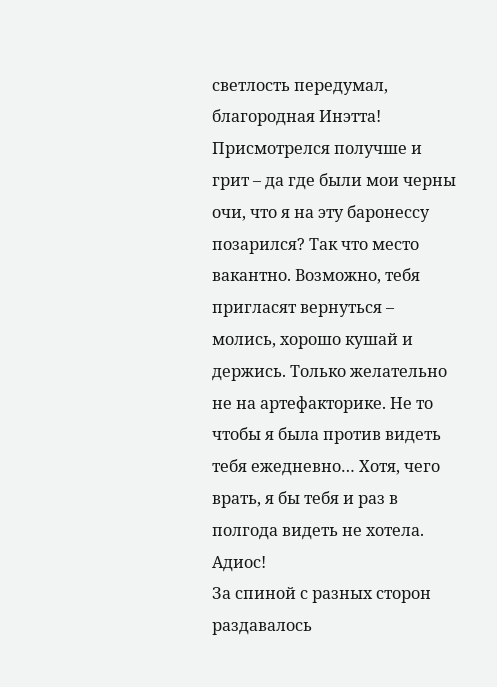светлость передумал, благородная Инэтта! Присмотрелся получше и грит – да где были мои черны очи, что я на эту баронессу позарился? Так что место вакантно. Возможно, тебя пригласят вернуться – молись, хорошо кушай и держись. Только желательно не на артефакторике. Не то чтобы я была против видеть тебя ежедневно… Хотя, чего врать, я бы тебя и раз в полгода видеть не хотела. Адиос!
За спиной с разных сторон раздавалось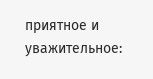приятное и уважительное: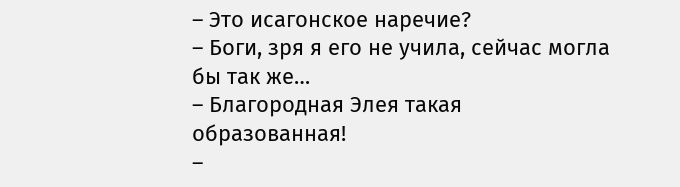– Это исагонское наречие?
– Боги, зря я его не учила, сейчас могла бы так же…
– Благородная Элея такая образованная!
–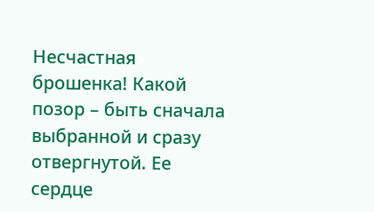Несчастная брошенка! Какой позор – быть сначала выбранной и сразу отвергнутой. Ее сердце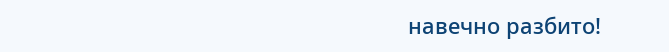навечно разбито!